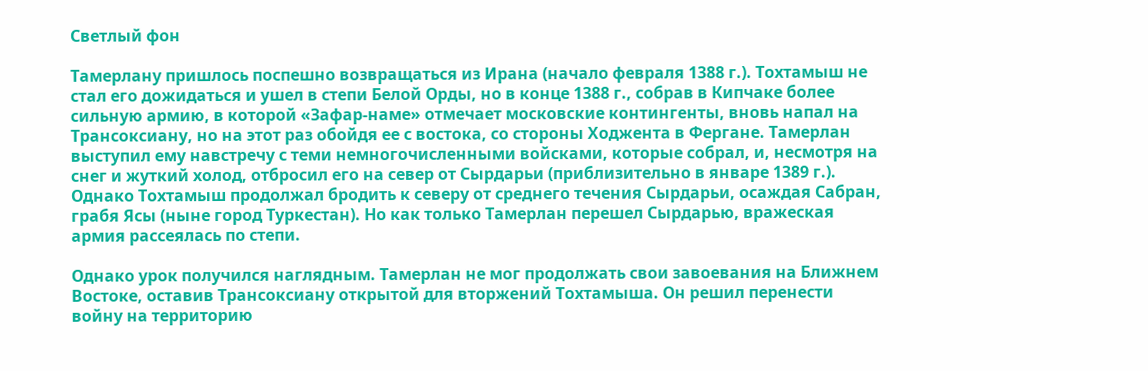Светлый фон

Тамерлану пришлось поспешно возвращаться из Ирана (начало февраля 1388 г.). Тохтамыш не стал его дожидаться и ушел в степи Белой Орды, но в конце 1388 г., собрав в Кипчаке более сильную армию, в которой «Зафар-наме» отмечает московские контингенты, вновь напал на Трансоксиану, но на этот раз обойдя ее с востока, со стороны Ходжента в Фергане. Тамерлан выступил ему навстречу с теми немногочисленными войсками, которые собрал, и, несмотря на снег и жуткий холод, отбросил его на север от Сырдарьи (приблизительно в январе 1389 г.). Однако Тохтамыш продолжал бродить к северу от среднего течения Сырдарьи, осаждая Сабран, грабя Ясы (ныне город Туркестан). Но как только Тамерлан перешел Сырдарью, вражеская армия рассеялась по степи.

Однако урок получился наглядным. Тамерлан не мог продолжать свои завоевания на Ближнем Востоке, оставив Трансоксиану открытой для вторжений Тохтамыша. Он решил перенести войну на территорию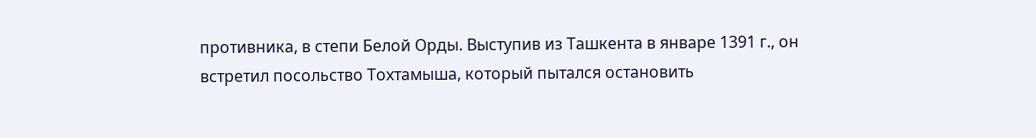противника, в степи Белой Орды. Выступив из Ташкента в январе 1391 г., он встретил посольство Тохтамыша, который пытался остановить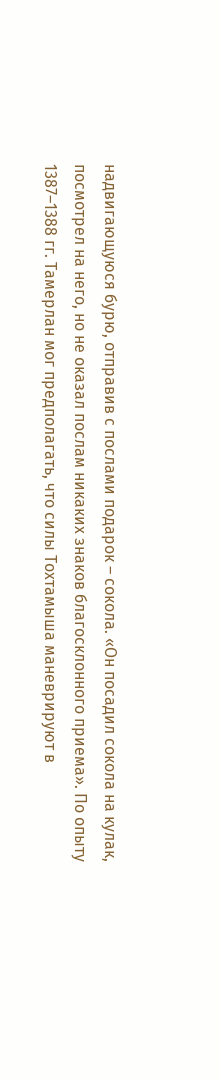надвигающуюся бурю, отправив с послами подарок – сокола. «Он посадил сокола на кулак, посмотрел на него, но не оказал послам никаких знаков благосклонного приема». По опыту 1387–1388 гг. Тамерлан мог предполагать, что силы Тохтамыша маневрируют в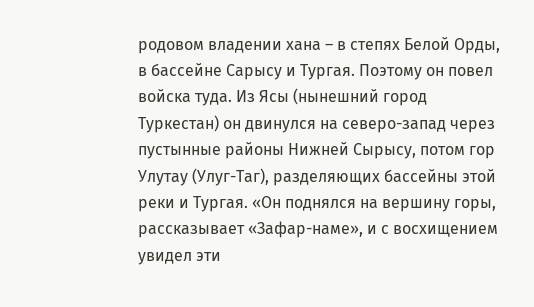родовом владении хана – в степях Белой Орды, в бассейне Сарысу и Тургая. Поэтому он повел войска туда. Из Ясы (нынешний город Туркестан) он двинулся на северо-запад через пустынные районы Нижней Сырысу, потом гор Улутау (Улуг-Таг), разделяющих бассейны этой реки и Тургая. «Он поднялся на вершину горы, рассказывает «Зафар-наме», и с восхищением увидел эти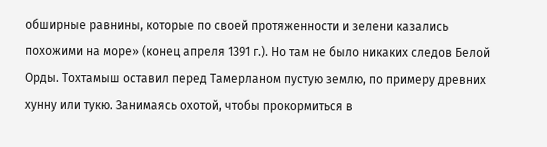обширные равнины, которые по своей протяженности и зелени казались похожими на море» (конец апреля 1391 г.). Но там не было никаких следов Белой Орды. Тохтамыш оставил перед Тамерланом пустую землю, по примеру древних хунну или тукю. Занимаясь охотой, чтобы прокормиться в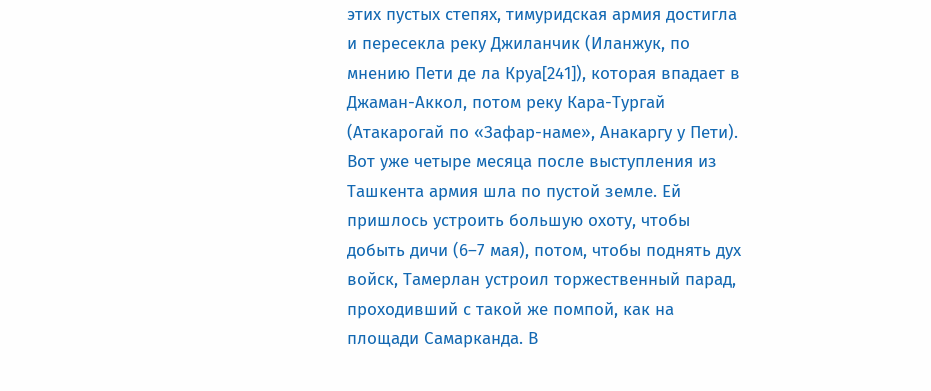этих пустых степях, тимуридская армия достигла и пересекла реку Джиланчик (Иланжук, по мнению Пети де ла Круа[241]), которая впадает в Джаман-Аккол, потом реку Кара-Тургай (Атакарогай по «Зафар-наме», Анакаргу у Пети). Вот уже четыре месяца после выступления из Ташкента армия шла по пустой земле. Ей пришлось устроить большую охоту, чтобы добыть дичи (6–7 мая), потом, чтобы поднять дух войск, Тамерлан устроил торжественный парад, проходивший с такой же помпой, как на площади Самарканда. В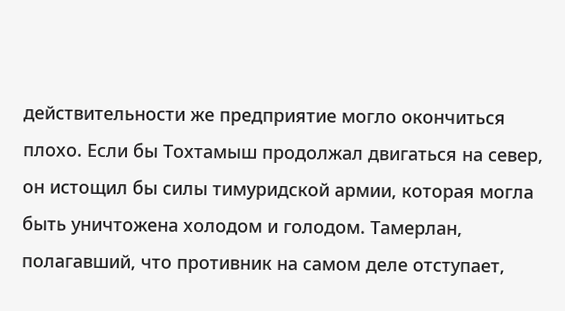действительности же предприятие могло окончиться плохо. Если бы Тохтамыш продолжал двигаться на север, он истощил бы силы тимуридской армии, которая могла быть уничтожена холодом и голодом. Тамерлан, полагавший, что противник на самом деле отступает,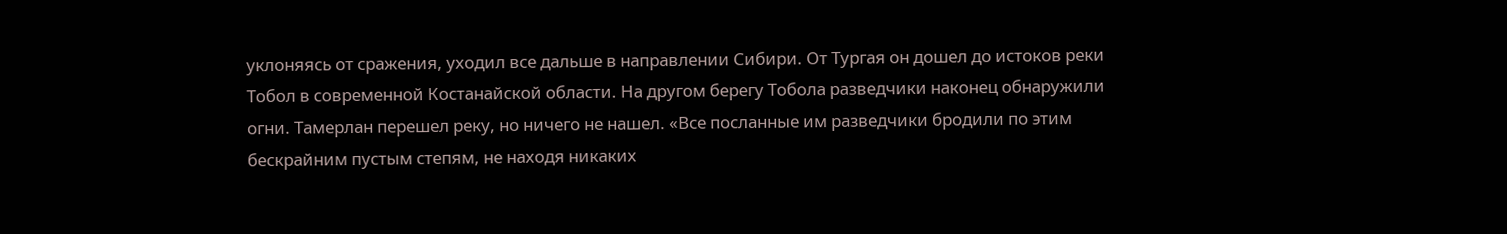уклоняясь от сражения, уходил все дальше в направлении Сибири. От Тургая он дошел до истоков реки Тобол в современной Костанайской области. На другом берегу Тобола разведчики наконец обнаружили огни. Тамерлан перешел реку, но ничего не нашел. «Все посланные им разведчики бродили по этим бескрайним пустым степям, не находя никаких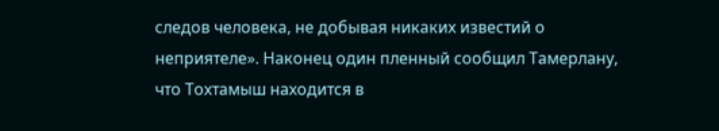следов человека, не добывая никаких известий о неприятеле». Наконец один пленный сообщил Тамерлану, что Тохтамыш находится в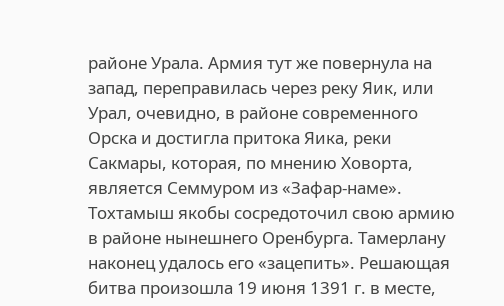районе Урала. Армия тут же повернула на запад, переправилась через реку Яик, или Урал, очевидно, в районе современного Орска и достигла притока Яика, реки Сакмары, которая, по мнению Ховорта, является Семмуром из «Зафар-наме». Тохтамыш якобы сосредоточил свою армию в районе нынешнего Оренбурга. Тамерлану наконец удалось его «зацепить». Решающая битва произошла 19 июня 1391 г. в месте,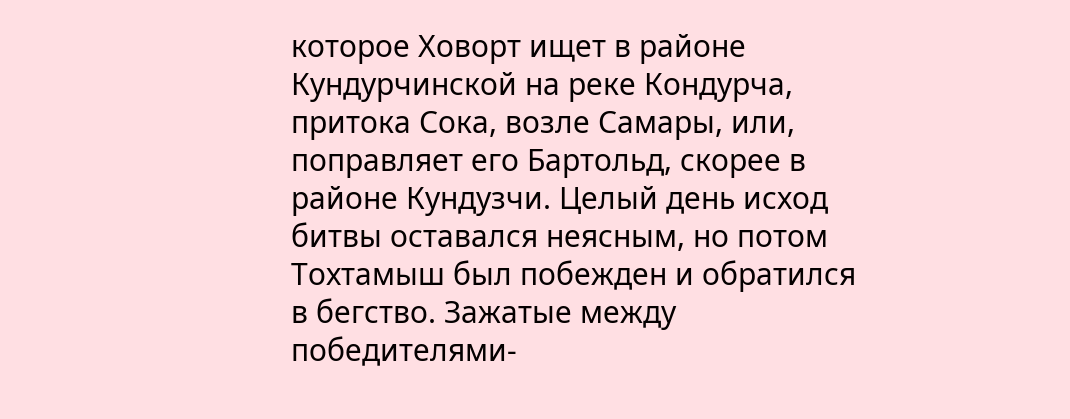которое Ховорт ищет в районе Кундурчинской на реке Кондурча, притока Сока, возле Самары, или, поправляет его Бартольд, скорее в районе Кундузчи. Целый день исход битвы оставался неясным, но потом Тохтамыш был побежден и обратился в бегство. Зажатые между победителями-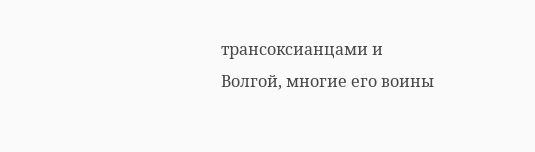трансоксианцами и Волгой, многие его воины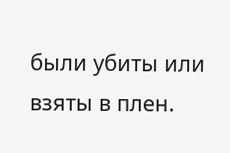были убиты или взяты в плен.